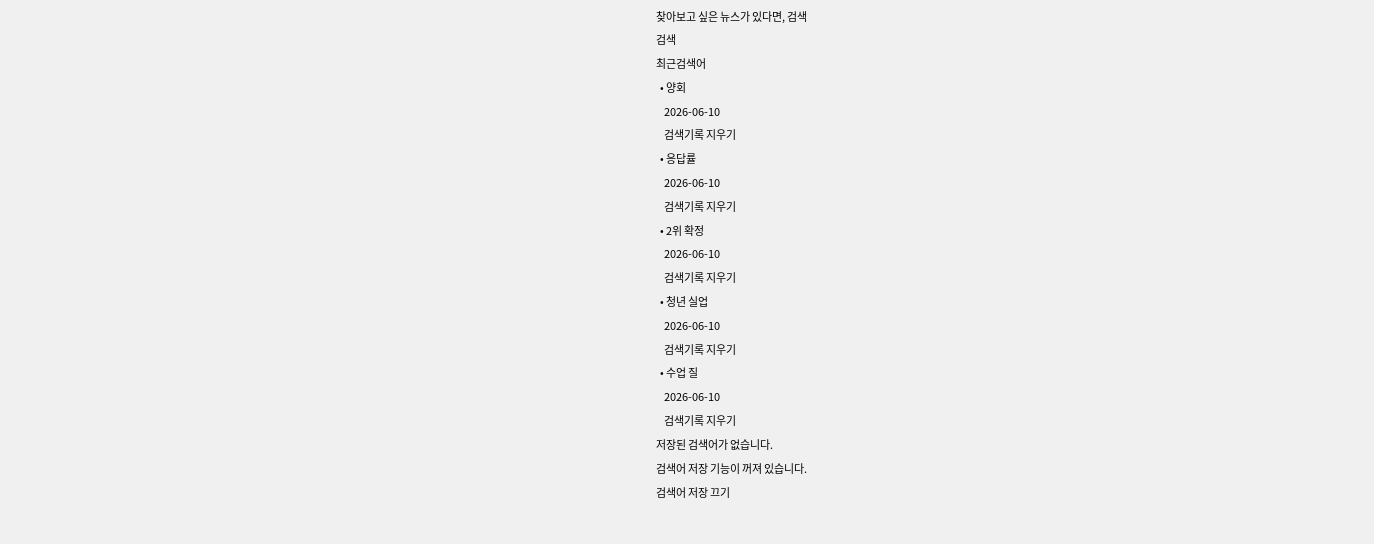찾아보고 싶은 뉴스가 있다면, 검색
검색
최근검색어
  • 양회
    2026-06-10
    검색기록 지우기
  • 응답률
    2026-06-10
    검색기록 지우기
  • 2위 확정
    2026-06-10
    검색기록 지우기
  • 청년 실업
    2026-06-10
    검색기록 지우기
  • 수업 질
    2026-06-10
    검색기록 지우기
저장된 검색어가 없습니다.
검색어 저장 기능이 꺼져 있습니다.
검색어 저장 끄기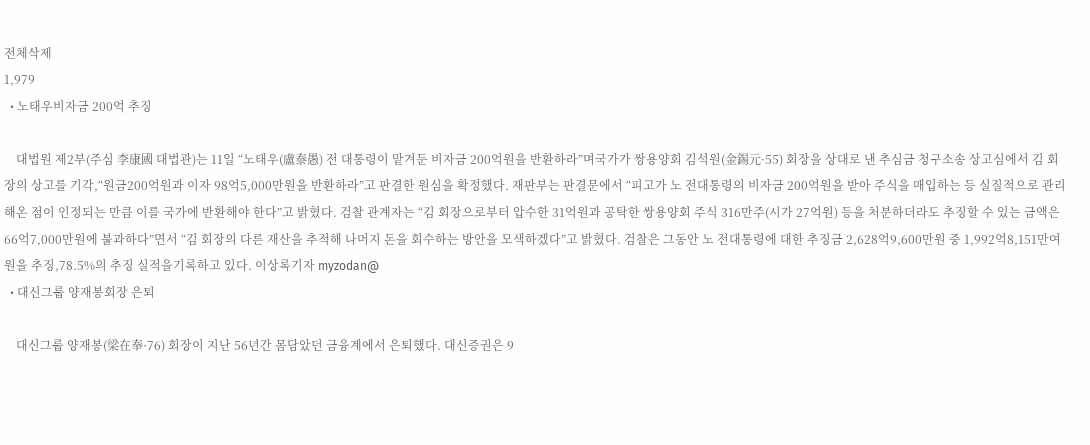전체삭제
1,979
  • 노태우비자금 200억 추징

    대법원 제2부(주심 李康國 대법관)는 11일 “노태우(盧泰愚) 전 대통령이 맡겨둔 비자금 200억원을 반환하라”며국가가 쌍용양회 김석원(金錫元·55) 회장을 상대로 낸 추심금 청구소송 상고심에서 김 회장의 상고를 기각,“원금200억원과 이자 98억5,000만원을 반환하라”고 판결한 원심을 확정했다. 재판부는 판결문에서 “피고가 노 전대통령의 비자금 200억원을 받아 주식을 매입하는 등 실질적으로 관리해온 점이 인정되는 만큼 이를 국가에 반환해야 한다”고 밝혔다. 검찰 관계자는 “김 회장으로부터 압수한 31억원과 공탁한 쌍용양회 주식 316만주(시가 27억원) 등을 처분하더라도 추징할 수 있는 금액은 66억7,000만원에 불과하다”면서 “김 회장의 다른 재산을 추적해 나머지 돈을 회수하는 방안을 모색하겠다”고 밝혔다. 검찰은 그동안 노 전대통령에 대한 추징금 2,628억9,600만원 중 1,992억8,151만여원을 추징,78.5%의 추징 실적을기록하고 있다. 이상록기자 myzodan@
  • 대신그룹 양재봉회장 은퇴

    대신그룹 양재봉(梁在奉·76) 회장이 지난 56년간 몸담았던 금융계에서 은퇴했다. 대신증권은 9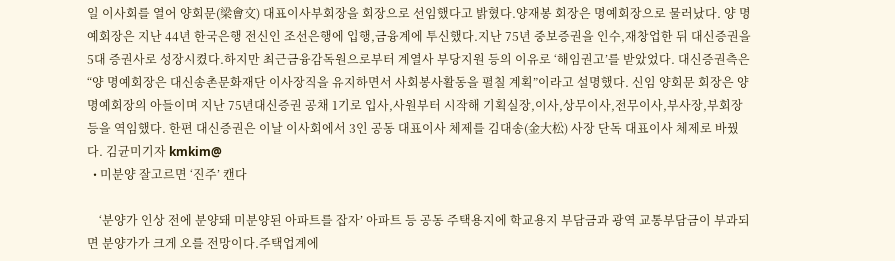일 이사회를 열어 양회문(梁會文) 대표이사부회장을 회장으로 선임했다고 밝혔다.양재봉 회장은 명예회장으로 물러났다. 양 명예회장은 지난 44년 한국은행 전신인 조선은행에 입행,금융계에 투신했다.지난 75년 중보증권을 인수,재창업한 뒤 대신증권을 5대 증권사로 성장시켰다.하지만 최근금융감독원으로부터 계열사 부당지원 등의 이유로 ‘해임권고’를 받았었다. 대신증권측은 “양 명예회장은 대신송촌문화재단 이사장직을 유지하면서 사회봉사활동을 펼칠 계획”이라고 설명했다. 신임 양회문 회장은 양 명예회장의 아들이며 지난 75년대신증권 공채 1기로 입사,사원부터 시작해 기획실장,이사,상무이사,전무이사,부사장,부회장 등을 역임했다. 한편 대신증권은 이날 이사회에서 3인 공동 대표이사 체제를 김대송(金大松) 사장 단독 대표이사 체제로 바꿨다. 김균미기자 kmkim@
  • 미분양 잘고르면 ‘진주’ 캔다

    ‘분양가 인상 전에 분양돼 미분양된 아파트를 잡자’ 아파트 등 공동 주택용지에 학교용지 부담금과 광역 교통부담금이 부과되면 분양가가 크게 오를 전망이다.주택업계에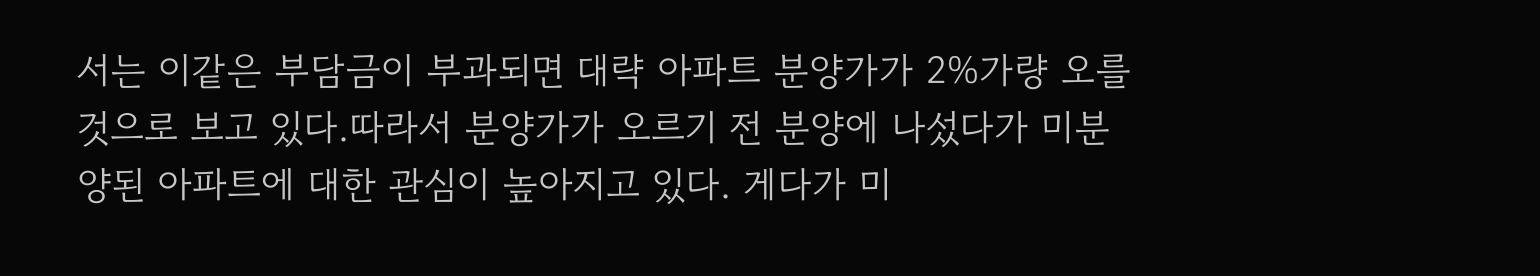서는 이같은 부담금이 부과되면 대략 아파트 분양가가 2%가량 오를 것으로 보고 있다.따라서 분양가가 오르기 전 분양에 나섰다가 미분양된 아파트에 대한 관심이 높아지고 있다. 게다가 미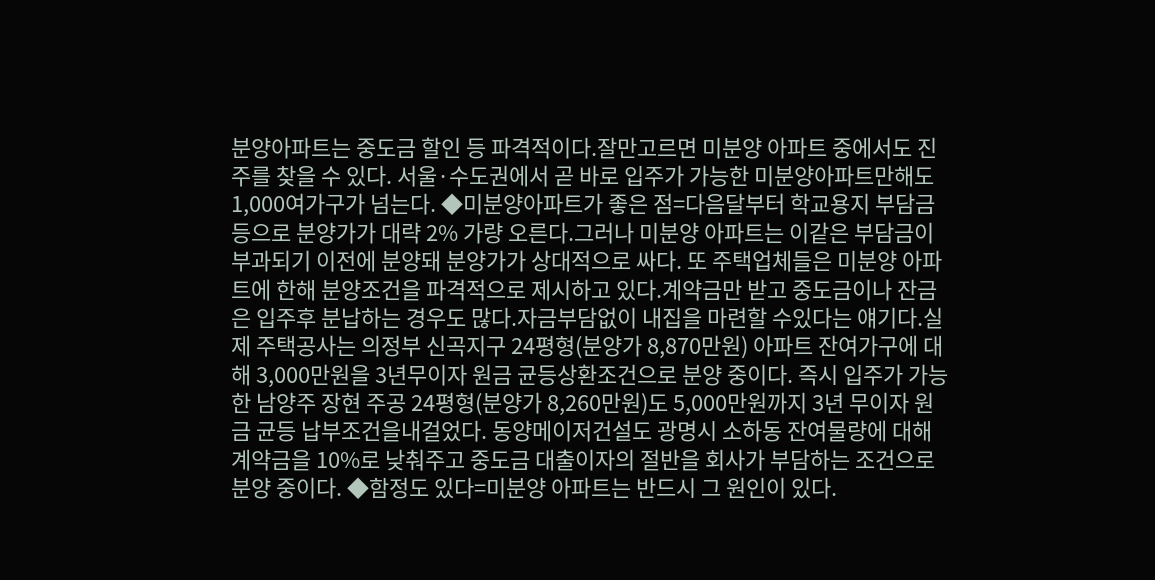분양아파트는 중도금 할인 등 파격적이다.잘만고르면 미분양 아파트 중에서도 진주를 찾을 수 있다. 서울·수도권에서 곧 바로 입주가 가능한 미분양아파트만해도 1,000여가구가 넘는다. ◆미분양아파트가 좋은 점=다음달부터 학교용지 부담금 등으로 분양가가 대략 2% 가량 오른다.그러나 미분양 아파트는 이같은 부담금이 부과되기 이전에 분양돼 분양가가 상대적으로 싸다. 또 주택업체들은 미분양 아파트에 한해 분양조건을 파격적으로 제시하고 있다.계약금만 받고 중도금이나 잔금은 입주후 분납하는 경우도 많다.자금부담없이 내집을 마련할 수있다는 얘기다.실제 주택공사는 의정부 신곡지구 24평형(분양가 8,870만원) 아파트 잔여가구에 대해 3,000만원을 3년무이자 원금 균등상환조건으로 분양 중이다. 즉시 입주가 가능한 남양주 장현 주공 24평형(분양가 8,260만원)도 5,000만원까지 3년 무이자 원금 균등 납부조건을내걸었다. 동양메이저건설도 광명시 소하동 잔여물량에 대해 계약금을 10%로 낮춰주고 중도금 대출이자의 절반을 회사가 부담하는 조건으로 분양 중이다. ◆함정도 있다=미분양 아파트는 반드시 그 원인이 있다.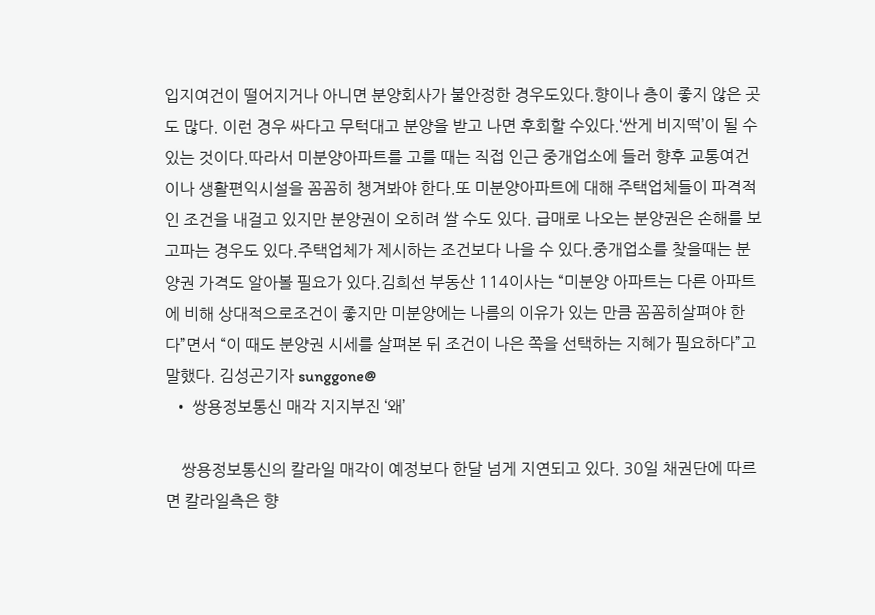입지여건이 떨어지거나 아니면 분양회사가 불안정한 경우도있다.향이나 층이 좋지 않은 곳도 많다. 이런 경우 싸다고 무턱대고 분양을 받고 나면 후회할 수있다.‘싼게 비지떡’이 될 수 있는 것이다.따라서 미분양아파트를 고를 때는 직접 인근 중개업소에 들러 향후 교통여건이나 생활편익시설을 꼼꼼히 챙겨봐야 한다.또 미분양아파트에 대해 주택업체들이 파격적인 조건을 내걸고 있지만 분양권이 오히려 쌀 수도 있다. 급매로 나오는 분양권은 손해를 보고파는 경우도 있다.주택업체가 제시하는 조건보다 나을 수 있다.중개업소를 찾을때는 분양권 가격도 알아볼 필요가 있다.김희선 부동산 114이사는 “미분양 아파트는 다른 아파트에 비해 상대적으로조건이 좋지만 미분양에는 나름의 이유가 있는 만큼 꼼꼼히살펴야 한다”면서 “이 때도 분양권 시세를 살펴본 뒤 조건이 나은 쪽을 선택하는 지혜가 필요하다”고 말했다. 김성곤기자 sunggone@
  • 쌍용정보통신 매각 지지부진 ‘왜’

    쌍용정보통신의 칼라일 매각이 예정보다 한달 넘게 지연되고 있다. 30일 채권단에 따르면 칼라일측은 향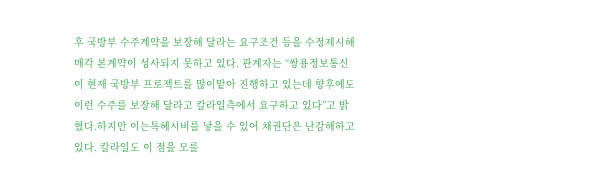후 국방부 수주계약을 보장해 달라는 요구조건 등을 수정제시해 매각 본계약이 성사되지 못하고 있다. 관계자는 “쌍용정보통신이 현재 국방부 프로젝트를 많이맡아 진행하고 있는데 향후에도 이런 수주를 보장해 달라고 칼라일측에서 요구하고 있다”고 밝혔다.하지만 이는특혜시비를 낳을 수 있어 채권단은 난감해하고 있다. 칼라일도 이 점을 모를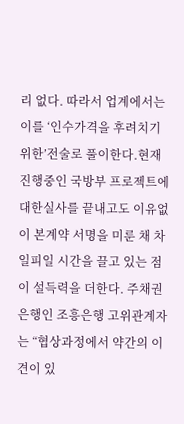리 없다. 따라서 업계에서는 이를 ‘인수가격을 후려치기 위한’전술로 풀이한다.현재 진행중인 국방부 프로젝트에 대한실사를 끝내고도 이유없이 본계약 서명을 미룬 채 차일피일 시간을 끌고 있는 점이 설득력을 더한다. 주채권은행인 조흥은행 고위관계자는 “협상과정에서 약간의 이견이 있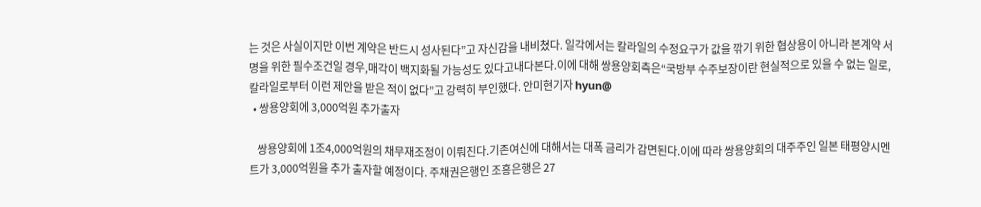는 것은 사실이지만 이번 계약은 반드시 성사된다”고 자신감을 내비쳤다. 일각에서는 칼라일의 수정요구가 값을 깎기 위한 협상용이 아니라 본계약 서명을 위한 필수조건일 경우,매각이 백지화될 가능성도 있다고내다본다.이에 대해 쌍용양회측은“국방부 수주보장이란 현실적으로 있을 수 없는 일로,칼라일로부터 이런 제안을 받은 적이 없다”고 강력히 부인했다. 안미현기자 hyun@
  • 쌍용양회에 3,000억원 추가출자

    쌍용양회에 1조4,000억원의 채무재조정이 이뤄진다.기존여신에 대해서는 대폭 금리가 감면된다.이에 따라 쌍용양회의 대주주인 일본 태평양시멘트가 3,000억원을 추가 출자할 예정이다. 주채권은행인 조흥은행은 27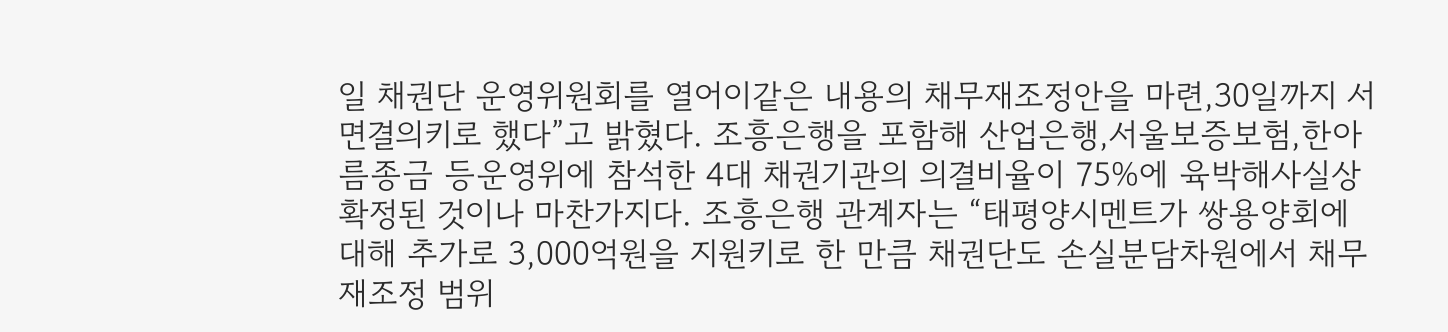일 채권단 운영위원회를 열어이같은 내용의 채무재조정안을 마련,30일까지 서면결의키로 했다”고 밝혔다. 조흥은행을 포함해 산업은행,서울보증보험,한아름종금 등운영위에 참석한 4대 채권기관의 의결비율이 75%에 육박해사실상 확정된 것이나 마찬가지다. 조흥은행 관계자는 “태평양시멘트가 쌍용양회에 대해 추가로 3,000억원을 지원키로 한 만큼 채권단도 손실분담차원에서 채무재조정 범위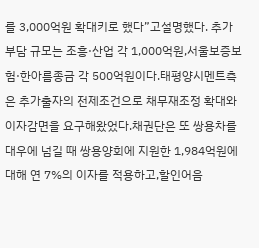를 3,000억원 확대키로 했다”고설명했다. 추가부담 규모는 조흥·산업 각 1,000억원,서울보증보험·한아름종금 각 500억원이다.태평양시멘트측은 추가출자의 전제조건으로 채무재조정 확대와 이자감면을 요구해왔었다.채권단은 또 쌍용차를 대우에 넘길 때 쌍용양회에 지원한 1,984억원에 대해 연 7%의 이자를 적용하고,할인어음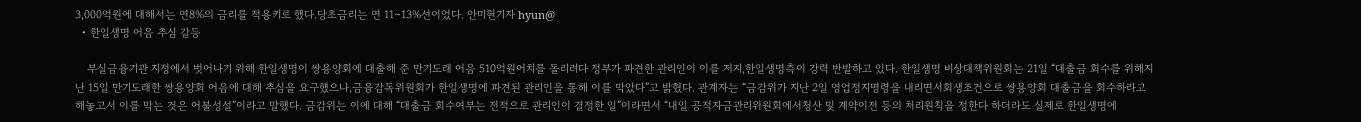3,000억원에 대해서는 연8%의 금리를 적용키로 했다.당초금리는 연 11∼13%선이었다. 안미현기자 hyun@
  • 한일생명 어음 추심 갈등

    부실금융기관 지정에서 벗어나기 위해 한일생명이 쌍용양회에 대출해 준 만기도래 어음 510억원어치를 돌리려다 정부가 파견한 관리인이 이를 저지,한일생명측이 강력 반발하고 있다. 한일생명 비상대책위원회는 21일 “대출금 회수를 위해지난 15일 만기도래한 쌍용양회 어음에 대해 추심을 요구했으나,금융감독위원회가 한일생명에 파견된 관리인을 통해 이를 막았다”고 밝혔다. 관계자는 “금감위가 지난 2일 영업정지명령을 내리면서회생조건으로 쌍용양회 대출금을 회수하라고 해놓고서 이를 막는 것은 어불성설”이라고 말했다. 금감위는 이에 대해 “대출금 회수여부는 전적으로 관리인이 결정한 일”이라면서 “내일 공적자금관리위원회에서청산 및 계약이전 등의 처리원칙을 정한다 하더라도 실제로 한일생명에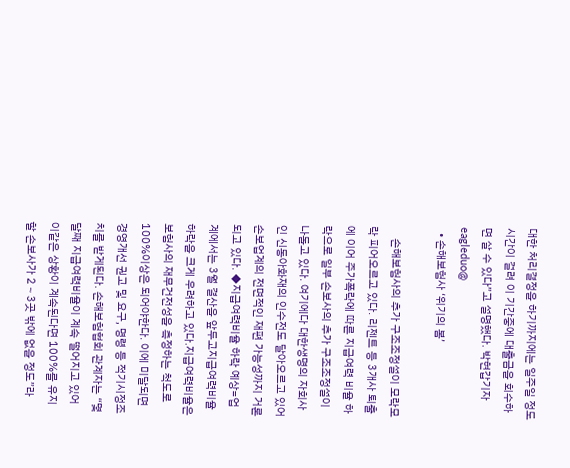대한 처리결정을 하기까지에는 일주일 정도시간이 걸려 이 기간중에 대출금을 회수하면 살 수 있다”고 설명했다. 박현갑기자 eagleduo@
  • 손해보험사 ‘위기의 봄’

    손해보험사의 추가 구조조정설이 모락모락 피어오르고 있다. 리젠트 등 3개사 퇴출에 이어 주가폭락에 따른 지급여력 비율 하락으로 일부 손보사의 추가 구조조정설이 나돌고 있다. 여기에다 대한생명의 자회사인 신동아화재의 인수전도 달아오르고 있어 손보업계의 전면적인 재편 가능성까지 거론되고 있다. ◆지급여력비율 하락 예상=업계에서는 3월 결산을 앞두고지급여력비율 하락을 크게 우려하고 있다.지급여력비율은보험사의 재무건전성을 측정하는 척도로 100%이상은 되어야한다. 이에 미달되면 경영개선 권고 및 요구, 명령 등 적기시정조치를 받게된다. 손해보험협회 관계자는 “몇달째 지급여력비율이 계속 떨어지고 있어 이같은 상황이 계속된다면 100%를 유지할 손보사가 2∼3곳 밖에 없을 정도”라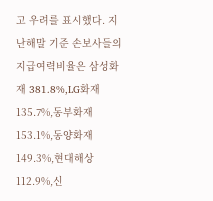고 우려를 표시했다. 지난해말 기준 손보사들의 지급여력비율은 삼성화재 381.8%,LG화재 135.7%,동부화재 153.1%,동양화재 149.3%,현대해상 112.9%,신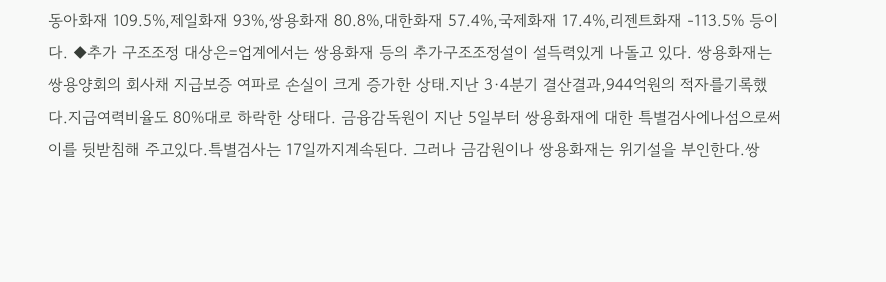동아화재 109.5%,제일화재 93%,쌍용화재 80.8%,대한화재 57.4%,국제화재 17.4%,리젠트화재 -113.5% 등이다. ◆추가 구조조정 대상은=업계에서는 쌍용화재 등의 추가구조조정설이 설득력있게 나돌고 있다. 쌍용화재는 쌍용양회의 회사채 지급보증 여파로 손실이 크게 증가한 상태.지난 3·4분기 결산결과,944억원의 적자를기록했다.지급여력비율도 80%대로 하락한 상태다. 금융감독원이 지난 5일부터 쌍용화재에 대한 특별검사에나섬으로써 이를 뒷받침해 주고있다.특별검사는 17일까지계속된다. 그러나 금감원이나 쌍용화재는 위기설을 부인한다.쌍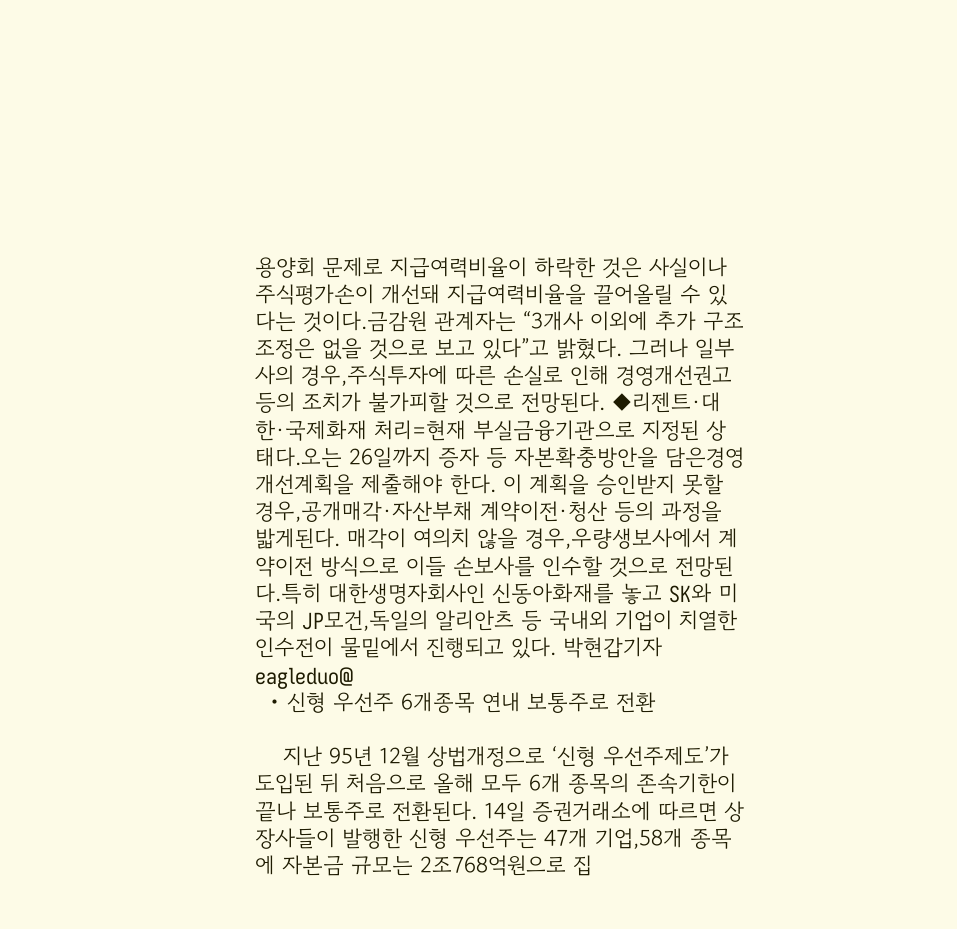용양회 문제로 지급여력비율이 하락한 것은 사실이나 주식평가손이 개선돼 지급여력비율을 끌어올릴 수 있다는 것이다.금감원 관계자는 “3개사 이외에 추가 구조조정은 없을 것으로 보고 있다”고 밝혔다. 그러나 일부사의 경우,주식투자에 따른 손실로 인해 경영개선권고 등의 조치가 불가피할 것으로 전망된다. ◆리젠트·대한·국제화재 처리=현재 부실금융기관으로 지정된 상태다.오는 26일까지 증자 등 자본확충방안을 담은경영개선계획을 제출해야 한다. 이 계획을 승인받지 못할 경우,공개매각·자산부채 계약이전·청산 등의 과정을 밟게된다. 매각이 여의치 않을 경우,우량생보사에서 계약이전 방식으로 이들 손보사를 인수할 것으로 전망된다.특히 대한생명자회사인 신동아화재를 놓고 SK와 미국의 JP모건,독일의 알리안츠 등 국내외 기업이 치열한 인수전이 물밑에서 진행되고 있다. 박현갑기자 eagleduo@
  • 신형 우선주 6개종목 연내 보통주로 전환

    지난 95년 12월 상법개정으로 ‘신형 우선주제도’가 도입된 뒤 처음으로 올해 모두 6개 종목의 존속기한이 끝나 보통주로 전환된다. 14일 증권거래소에 따르면 상장사들이 발행한 신형 우선주는 47개 기업,58개 종목에 자본금 규모는 2조768억원으로 집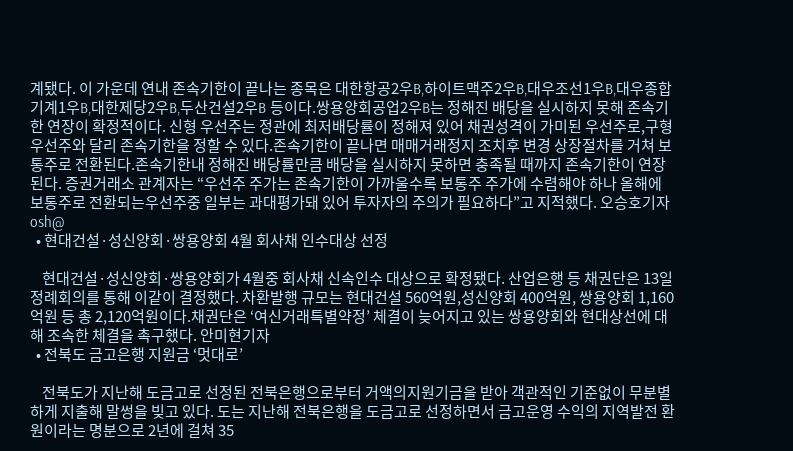계됐다. 이 가운데 연내 존속기한이 끝나는 종목은 대한항공2우B,하이트맥주2우B,대우조선1우B,대우종합기계1우B,대한제당2우B,두산건설2우B 등이다.쌍용양회공업2우B는 정해진 배당을 실시하지 못해 존속기한 연장이 확정적이다. 신형 우선주는 정관에 최저배당률이 정해져 있어 채권성격이 가미된 우선주로,구형 우선주와 달리 존속기한을 정할 수 있다.존속기한이 끝나면 매매거래정지 조치후 변경 상장절차를 거쳐 보통주로 전환된다.존속기한내 정해진 배당률만큼 배당을 실시하지 못하면 충족될 때까지 존속기한이 연장된다. 증권거래소 관계자는 “우선주 주가는 존속기한이 가까울수록 보통주 주가에 수렴해야 하나 올해에 보통주로 전환되는우선주중 일부는 과대평가돼 있어 투자자의 주의가 필요하다”고 지적했다. 오승호기자 osh@
  • 현대건설·성신양회·쌍용양회 4월 회사채 인수대상 선정

    현대건설·성신양회·쌍용양회가 4월중 회사채 신속인수 대상으로 확정됐다. 산업은행 등 채권단은 13일 정례회의를 통해 이같이 결정했다. 차환발행 규모는 현대건설 560억원,성신양회 400억원, 쌍용양회 1,160억원 등 총 2,120억원이다.채권단은 ‘여신거래특별약정’ 체결이 늦어지고 있는 쌍용양회와 현대상선에 대해 조속한 체결을 촉구했다. 안미현기자
  • 전북도 금고은행 지원금 ‘멋대로’

    전북도가 지난해 도금고로 선정된 전북은행으로부터 거액의지원기금을 받아 객관적인 기준없이 무분별하게 지출해 말썽을 빚고 있다. 도는 지난해 전북은행을 도금고로 선정하면서 금고운영 수익의 지역발전 환원이라는 명분으로 2년에 걸쳐 35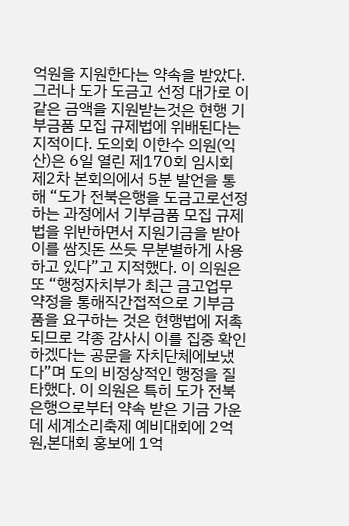억원을 지원한다는 약속을 받았다. 그러나 도가 도금고 선정 대가로 이같은 금액을 지원받는것은 현행 기부금품 모집 규제법에 위배된다는 지적이다. 도의회 이한수 의원(익산)은 6일 열린 제170회 임시회 제2차 본회의에서 5분 발언을 통해 “도가 전북은행을 도금고로선정하는 과정에서 기부금품 모집 규제법을 위반하면서 지원기금을 받아 이를 쌈짓돈 쓰듯 무분별하게 사용하고 있다”고 지적했다. 이 의원은 또 “행정자치부가 최근 금고업무 약정을 통해직간접적으로 기부금품을 요구하는 것은 현행법에 저촉되므로 각종 감사시 이를 집중 확인하겠다는 공문을 자치단체에보냈다”며 도의 비정상적인 행정을 질타했다. 이 의원은 특히 도가 전북은행으로부터 약속 받은 기금 가운데 세계소리축제 예비대회에 2억원,본대회 홍보에 1억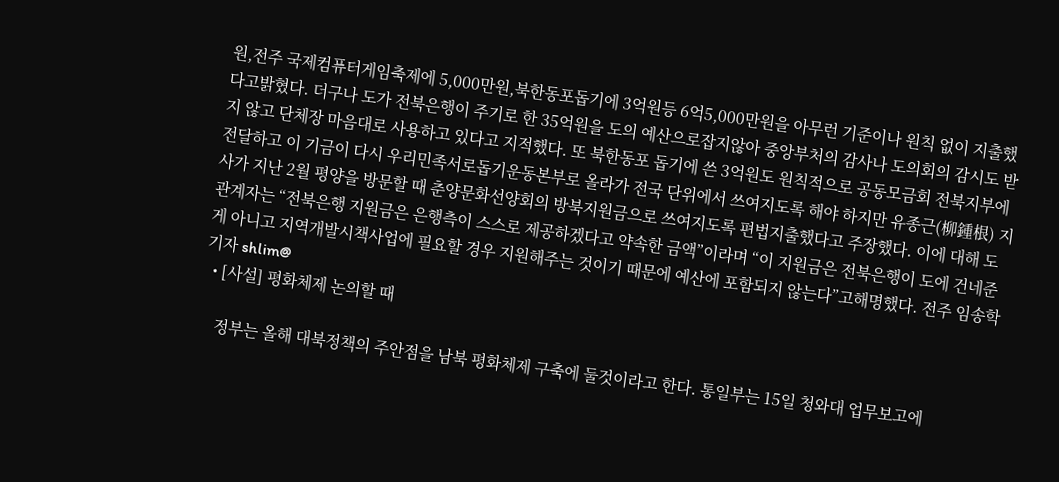원,전주 국제컴퓨터게임축제에 5,000만원,북한동포돕기에 3억원등 6억5,000만원을 아무런 기준이나 원칙 없이 지출했다고밝혔다. 더구나 도가 전북은행이 주기로 한 35억원을 도의 예산으로잡지않아 중앙부처의 감사나 도의회의 감시도 받지 않고 단체장 마음대로 사용하고 있다고 지적했다. 또 북한동포 돕기에 쓴 3억원도 원칙적으로 공동모금회 전북지부에 전달하고 이 기금이 다시 우리민족서로돕기운동본부로 올라가 전국 단위에서 쓰여지도록 해야 하지만 유종근(柳鍾根) 지사가 지난 2월 평양을 방문할 때 춘양문화선양회의 방북지원금으로 쓰여지도록 편법지출했다고 주장했다. 이에 대해 도 관계자는 “전북은행 지원금은 은행측이 스스로 제공하겠다고 약속한 금액”이라며 “이 지원금은 전북은행이 도에 건네준 게 아니고 지역개발시책사업에 필요할 경우 지원해주는 것이기 때문에 예산에 포함되지 않는다”고해명했다. 전주 임송학기자 shlim@
  • [사설] 평화체제 논의할 때

    정부는 올해 대북정책의 주안점을 남북 평화체제 구축에 둘것이라고 한다. 통일부는 15일 청와대 업무보고에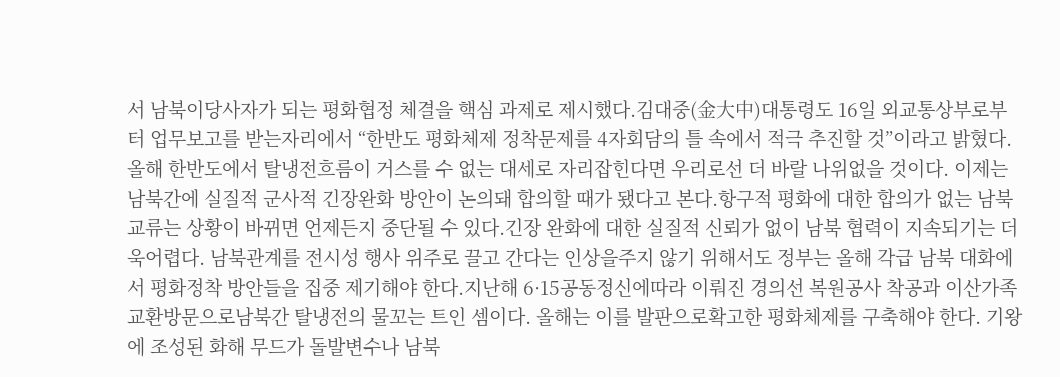서 남북이당사자가 되는 평화협정 체결을 핵심 과제로 제시했다.김대중(金大中)대통령도 16일 외교통상부로부터 업무보고를 받는자리에서 “한반도 평화체제 정착문제를 4자회담의 틀 속에서 적극 추진할 것”이라고 밝혔다.올해 한반도에서 탈냉전흐름이 거스를 수 없는 대세로 자리잡힌다면 우리로선 더 바랄 나위없을 것이다. 이제는 남북간에 실질적 군사적 긴장완화 방안이 논의돼 합의할 때가 됐다고 본다.항구적 평화에 대한 합의가 없는 남북 교류는 상황이 바뀌면 언제든지 중단될 수 있다.긴장 완화에 대한 실질적 신뢰가 없이 남북 협력이 지속되기는 더욱어렵다. 남북관계를 전시성 행사 위주로 끌고 간다는 인상을주지 않기 위해서도 정부는 올해 각급 남북 대화에서 평화정착 방안들을 집중 제기해야 한다.지난해 6·15공동정신에따라 이뤄진 경의선 복원공사 착공과 이산가족 교환방문으로남북간 탈냉전의 물꼬는 트인 셈이다. 올해는 이를 발판으로확고한 평화체제를 구축해야 한다. 기왕에 조성된 화해 무드가 돌발변수나 남북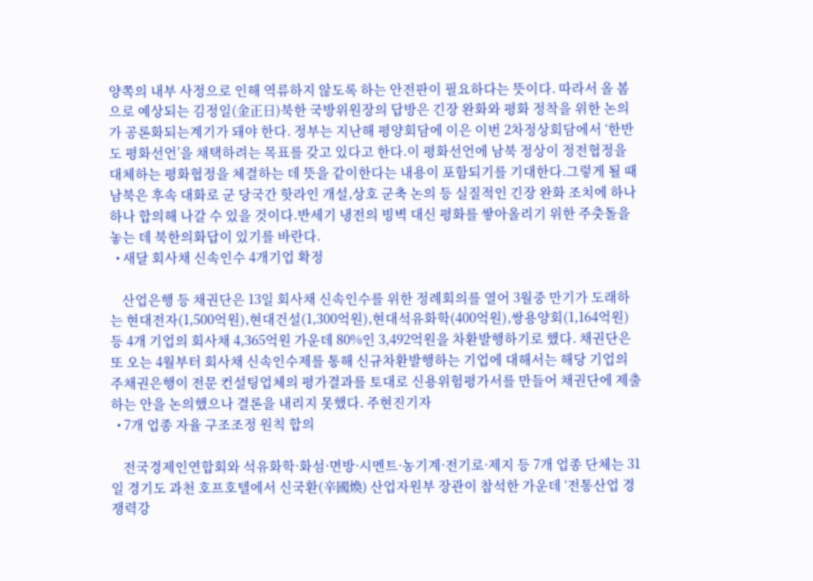양쪽의 내부 사정으로 인해 역류하지 않도록 하는 안전판이 필요하다는 뜻이다. 따라서 올 봄으로 예상되는 김정일(金正日)북한 국방위원장의 답방은 긴장 완화와 평화 정착을 위한 논의가 공론화되는계기가 돼야 한다. 정부는 지난해 평양회담에 이은 이번 2차정상회담에서 ‘한반도 평화선언’을 채택하려는 목표를 갖고 있다고 한다.이 평화선언에 남북 정상이 정전협정을 대체하는 평화협정을 체결하는 데 뜻을 같이한다는 내용이 포함되기를 기대한다.그렇게 될 때 남북은 후속 대화로 군 당국간 핫라인 개설,상호 군축 논의 등 실질적인 긴장 완화 조치에 하나하나 합의해 나갈 수 있을 것이다.반세기 냉전의 빙벽 대신 평화를 쌓아올리기 위한 주춧돌을 놓는 데 북한의화답이 있기를 바란다.
  • 새달 회사채 신속인수 4개기업 확정

    산업은행 등 채권단은 13일 회사채 신속인수를 위한 정례회의를 열어 3월중 만기가 도래하는 현대전자(1,500억원),현대건설(1,300억원),현대석유화학(400억원),쌍용양회(1,164억원) 등 4개 기업의 회사채 4,365억원 가운데 80%인 3,492억원을 차환발행하기로 했다. 채권단은 또 오는 4월부터 회사채 신속인수제를 통해 신규차환발행하는 기업에 대해서는 해당 기업의 주채권은행이 전문 컨설팅업체의 평가결과를 토대로 신용위험평가서를 만들어 채권단에 제출하는 안을 논의했으나 결론을 내리지 못했다. 주현진기자
  • 7개 업종 자율 구조조정 원칙 합의

    전국경제인연합회와 석유화학·화섬·면방·시멘트·농기계·전기로·제지 등 7개 업종 단체는 31일 경기도 과천 호프호텔에서 신국환(辛國煥) 산업자원부 장관이 참석한 가운데 ‘전통산업 경쟁력강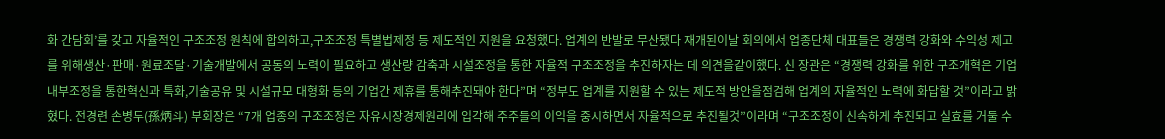화 간담회’를 갖고 자율적인 구조조정 원칙에 합의하고,구조조정 특별법제정 등 제도적인 지원을 요청했다. 업계의 반발로 무산됐다 재개된이날 회의에서 업종단체 대표들은 경쟁력 강화와 수익성 제고를 위해생산·판매·원료조달·기술개발에서 공동의 노력이 필요하고 생산량 감축과 시설조정을 통한 자율적 구조조정을 추진하자는 데 의견을같이했다. 신 장관은 “경쟁력 강화를 위한 구조개혁은 기업 내부조정을 통한혁신과 특화,기술공유 및 시설규모 대형화 등의 기업간 제휴를 통해추진돼야 한다”며 “정부도 업계를 지원할 수 있는 제도적 방안을점검해 업계의 자율적인 노력에 화답할 것”이라고 밝혔다. 전경련 손병두(孫炳斗) 부회장은 “7개 업종의 구조조정은 자유시장경제원리에 입각해 주주들의 이익을 중시하면서 자율적으로 추진될것”이라며 “구조조정이 신속하게 추진되고 실효를 거둘 수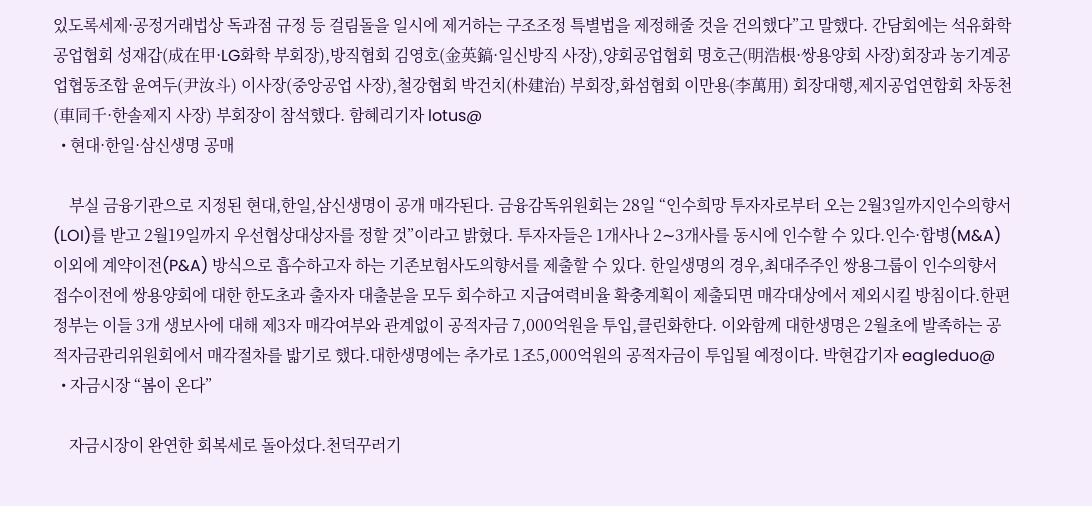있도록세제·공정거래법상 독과점 규정 등 걸림돌을 일시에 제거하는 구조조정 특별법을 제정해줄 것을 건의했다”고 말했다. 간담회에는 석유화학공업협회 성재갑(成在甲·LG화학 부회장),방직협회 김영호(金英鎬·일신방직 사장),양회공업협회 명호근(明浩根·쌍용양회 사장)회장과 농기계공업협동조합 윤여두(尹汝斗) 이사장(중앙공업 사장),철강협회 박건치(朴建治) 부회장,화섬협회 이만용(李萬用) 회장대행,제지공업연합회 차동천(車同千·한솔제지 사장) 부회장이 참석했다. 함혜리기자 lotus@
  • 현대·한일·삼신생명 공매

    부실 금융기관으로 지정된 현대,한일,삼신생명이 공개 매각된다. 금융감독위원회는 28일 “인수희망 투자자로부터 오는 2월3일까지인수의향서(LOI)를 받고 2월19일까지 우선협상대상자를 정할 것”이라고 밝혔다. 투자자들은 1개사나 2∼3개사를 동시에 인수할 수 있다.인수·합병(M&A) 이외에 계약이전(P&A) 방식으로 흡수하고자 하는 기존보험사도의향서를 제출할 수 있다. 한일생명의 경우,최대주주인 쌍용그룹이 인수의향서 접수이전에 쌍용양회에 대한 한도초과 출자자 대출분을 모두 회수하고 지급여력비율 확충계획이 제출되면 매각대상에서 제외시킬 방침이다.한편 정부는 이들 3개 생보사에 대해 제3자 매각여부와 관계없이 공적자금 7,000억원을 투입,클린화한다. 이와함께 대한생명은 2월초에 발족하는 공적자금관리위원회에서 매각절차를 밟기로 했다.대한생명에는 추가로 1조5,000억원의 공적자금이 투입될 예정이다. 박현갑기자 eagleduo@
  • 자금시장 “봄이 온다”

    자금시장이 완연한 회복세로 돌아섰다.천덕꾸러기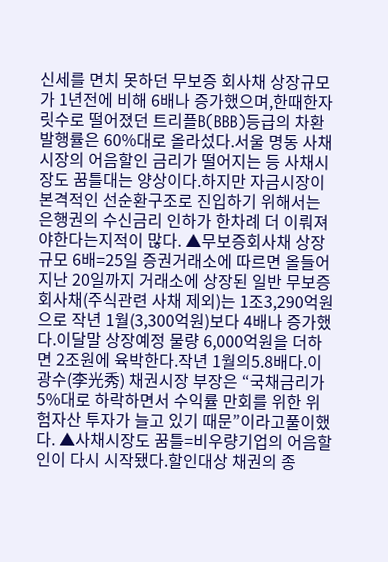신세를 면치 못하던 무보증 회사채 상장규모가 1년전에 비해 6배나 증가했으며,한때한자릿수로 떨어졌던 트리플B(BBB)등급의 차환발행률은 60%대로 올라섰다.서울 명동 사채시장의 어음할인 금리가 떨어지는 등 사채시장도 꿈틀대는 양상이다.하지만 자금시장이 본격적인 선순환구조로 진입하기 위해서는 은행권의 수신금리 인하가 한차례 더 이뤄져야한다는지적이 많다. ▲무보증회사채 상장규모 6배=25일 증권거래소에 따르면 올들어 지난 20일까지 거래소에 상장된 일반 무보증 회사채(주식관련 사채 제외)는 1조3,290억원으로 작년 1월(3,300억원)보다 4배나 증가했다.이달말 상장예정 물량 6,000억원을 더하면 2조원에 육박한다.작년 1월의5.8배다.이광수(李光秀) 채권시장 부장은 “국채금리가 5%대로 하락하면서 수익률 만회를 위한 위험자산 투자가 늘고 있기 때문”이라고풀이했다. ▲사채시장도 꿈틀=비우량기업의 어음할인이 다시 시작됐다.할인대상 채권의 종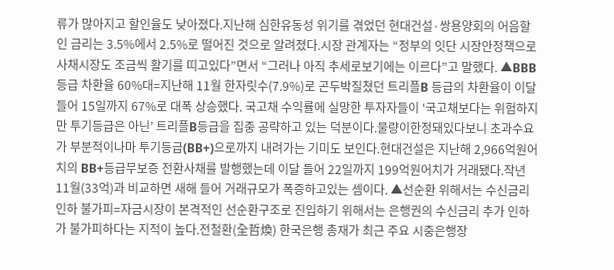류가 많아지고 할인율도 낮아졌다.지난해 심한유동성 위기를 겪었던 현대건설·쌍용양회의 어음할인 금리는 3.5%에서 2.5%로 떨어진 것으로 알려졌다.시장 관계자는 “정부의 잇단 시장안정책으로 사채시장도 조금씩 활기를 띠고있다”면서 “그러나 아직 추세로보기에는 이르다”고 말했다. ▲BBB등급 차환율 60%대=지난해 11월 한자릿수(7.9%)로 곤두박질쳤던 트리플B 등급의 차환율이 이달 들어 15일까지 67%로 대폭 상승했다. 국고채 수익률에 실망한 투자자들이 ‘국고채보다는 위험하지만 투기등급은 아닌’ 트리플B등급을 집중 공략하고 있는 덕분이다.물량이한정돼있다보니 초과수요가 부분적이나마 투기등급(BB+)으로까지 내려가는 기미도 보인다.현대건설은 지난해 2,966억원어치의 BB+등급무보증 전환사채를 발행했는데 이달 들어 22일까지 199억원어치가 거래됐다.작년 11월(33억)과 비교하면 새해 들어 거래규모가 폭증하고있는 셈이다. ▲선순환 위해서는 수신금리 인하 불가피=자금시장이 본격적인 선순환구조로 진입하기 위해서는 은행권의 수신금리 추가 인하가 불가피하다는 지적이 높다.전철환(全哲煥) 한국은행 총재가 최근 주요 시중은행장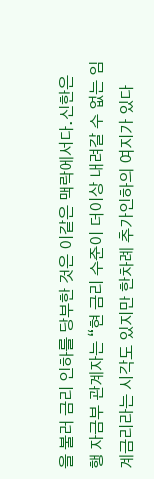을 불러 금리 인하를 당부한 것은 이같은 맥락에서다.신한은행 자금부 관계자는 “현 금리 수준이 더이상 내려갈 수 없는 임계금리라는 시각도 있지만 한차례 추가인하의 여지가 있다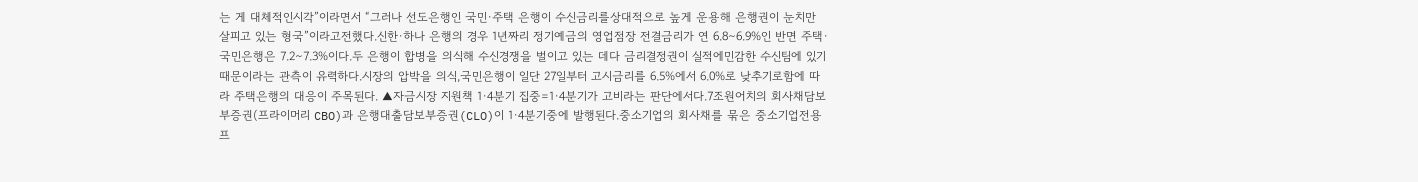는 게 대체적인시각”이라면서 “그러나 선도은행인 국민·주택 은행이 수신금리를상대적으로 높게 운용해 은행권이 눈치만 살피고 있는 형국”이라고전했다.신한·하나 은행의 경우 1년짜리 정기예금의 영업점장 전결금리가 연 6.8∼6.9%인 반면 주택·국민은행은 7.2∼7.3%이다.두 은행이 합병을 의식해 수신경쟁을 벌이고 있는 데다 금리결정권이 실적에민감한 수신팀에 있기 때문이라는 관측이 유력하다.시장의 압박을 의식,국민은행이 일단 27일부터 고시금리를 6.5%에서 6.0%로 낮추기로함에 따라 주택은행의 대응이 주목된다. ▲자금시장 지원책 1·4분기 집중=1·4분기가 고비라는 판단에서다.7조원어치의 회사채담보부증권(프라이머리 CBO)과 은행대출담보부증권(CLO)이 1·4분기중에 발행된다.중소기업의 회사채를 묶은 중소기업전용 프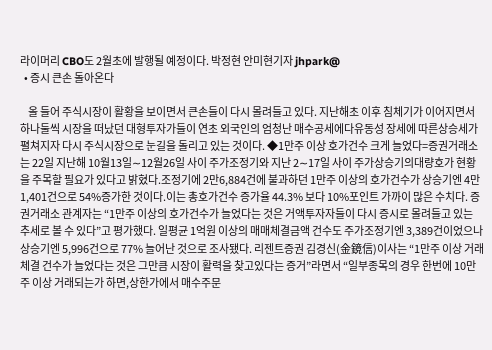라이머리 CBO도 2월초에 발행될 예정이다. 박정현 안미현기자 jhpark@
  • 증시 큰손 돌아온다

    올 들어 주식시장이 활황을 보이면서 큰손들이 다시 몰려들고 있다. 지난해초 이후 침체기가 이어지면서 하나둘씩 시장을 떠났던 대형투자가들이 연초 외국인의 엄청난 매수공세에다유동성 장세에 따른상승세가 펼쳐지자 다시 주식시장으로 눈길을 돌리고 있는 것이다. ◆1만주 이상 호가건수 크게 늘었다=증권거래소는 22일 지난해 10월13일∼12월26일 사이 주가조정기와 지난 2∼17일 사이 주가상승기의대량호가 현황을 주목할 필요가 있다고 밝혔다.조정기에 2만6,884건에 불과하던 1만주 이상의 호가건수가 상승기엔 4만1,401건으로 54%증가한 것이다.이는 총호가건수 증가율 44.3% 보다 10%포인트 가까이 많은 수치다. 증권거래소 관계자는 “1만주 이상의 호가건수가 늘었다는 것은 거액투자자들이 다시 증시로 몰려들고 있는 추세로 볼 수 있다”고 평가했다. 일평균 1억원 이상의 매매체결금액 건수도 주가조정기엔 3,389건이었으나 상승기엔 5,996건으로 77% 늘어난 것으로 조사됐다. 리젠트증권 김경신(金鏡信)이사는 “1만주 이상 거래체결 건수가 늘었다는 것은 그만큼 시장이 활력을 찾고있다는 증거”라면서 “일부종목의 경우 한번에 10만주 이상 거래되는가 하면,상한가에서 매수주문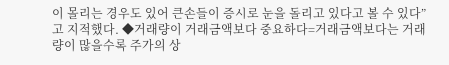이 몰리는 경우도 있어 큰손들이 증시로 눈을 돌리고 있다고 볼 수 있다”고 지적했다. ◆거래량이 거래금액보다 중요하다=거래금액보다는 거래량이 많을수록 주가의 상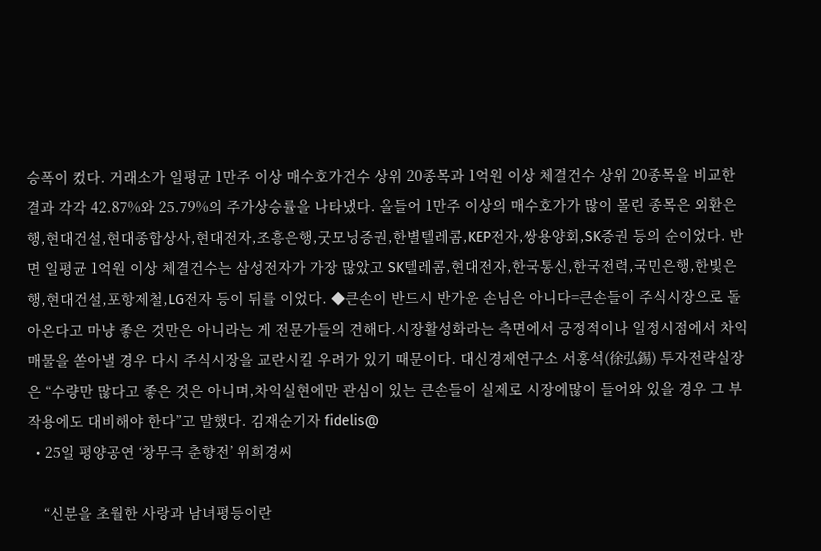승폭이 컸다. 거래소가 일평균 1만주 이상 매수호가건수 상위 20종목과 1억원 이상 체결건수 상위 20종목을 비교한 결과 각각 42.87%와 25.79%의 주가상승률을 나타냈다. 올들어 1만주 이상의 매수호가가 많이 몰린 종목은 외환은행,현대건설,현대종합상사,현대전자,조흥은행,굿모닝증권,한별텔레콤,KEP전자,쌍용양회,SK증권 등의 순이었다. 반면 일평균 1억원 이상 체결건수는 삼성전자가 가장 많았고 SK텔레콤,현대전자,한국통신,한국전력,국민은행,한빛은행,현대건설,포항제철,LG전자 등이 뒤를 이었다. ◆큰손이 반드시 반가운 손님은 아니다=큰손들이 주식시장으로 돌아온다고 마냥 좋은 것만은 아니라는 게 전문가들의 견해다.시장활성화라는 측면에서 긍정적이나 일정시점에서 차익매물을 쏟아낼 경우 다시 주식시장을 교란시킬 우려가 있기 때문이다. 대신경제연구소 서홍석(徐弘錫) 투자전략실장은 “수량만 많다고 좋은 것은 아니며,차익실현에만 관심이 있는 큰손들이 실제로 시장에많이 들어와 있을 경우 그 부작용에도 대비해야 한다”고 말했다. 김재순기자 fidelis@
  • 25일 평양공연 ‘창무극 춘향전’ 위희경씨

    “신분을 초월한 사랑과 남녀평등이란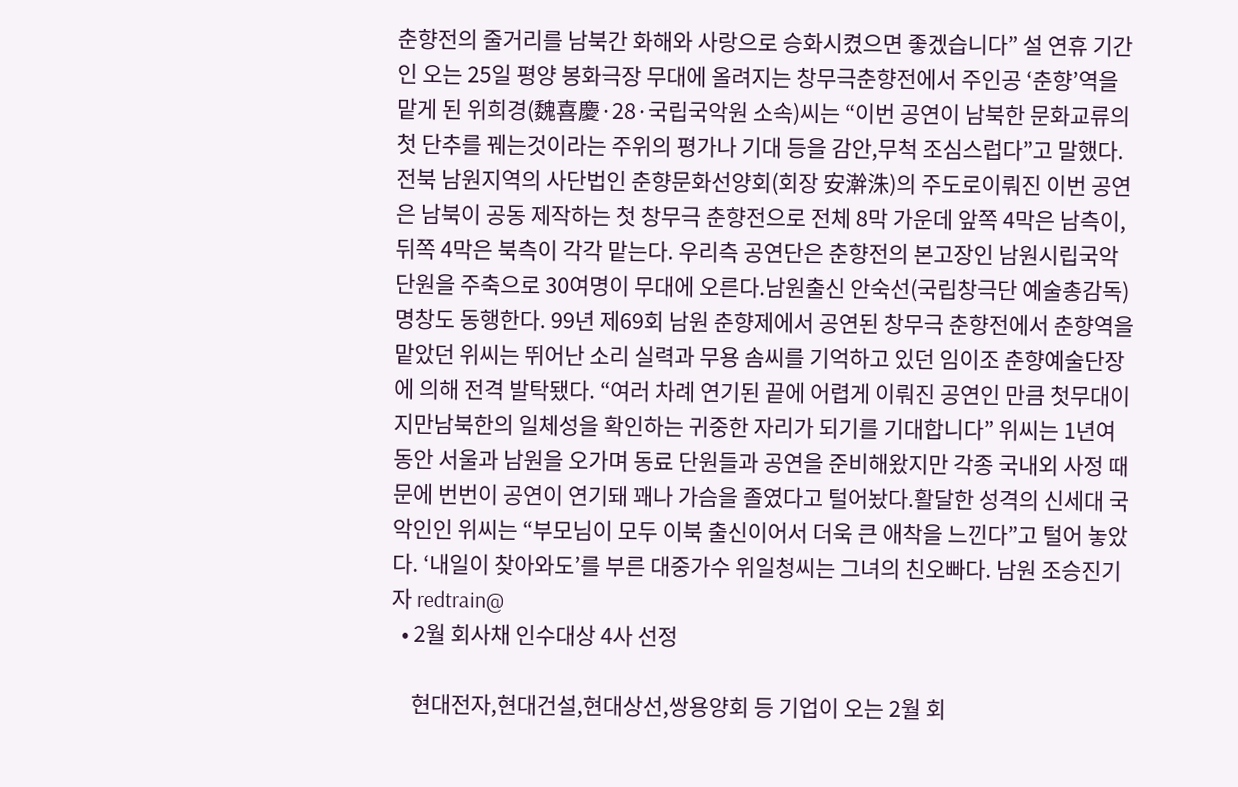춘향전의 줄거리를 남북간 화해와 사랑으로 승화시켰으면 좋겠습니다” 설 연휴 기간인 오는 25일 평양 봉화극장 무대에 올려지는 창무극춘향전에서 주인공 ‘춘향’역을 맡게 된 위희경(魏喜慶·28·국립국악원 소속)씨는 “이번 공연이 남북한 문화교류의 첫 단추를 꿰는것이라는 주위의 평가나 기대 등을 감안,무척 조심스럽다”고 말했다. 전북 남원지역의 사단법인 춘향문화선양회(회장 安澣洙)의 주도로이뤄진 이번 공연은 남북이 공동 제작하는 첫 창무극 춘향전으로 전체 8막 가운데 앞쪽 4막은 남측이,뒤쪽 4막은 북측이 각각 맡는다. 우리측 공연단은 춘향전의 본고장인 남원시립국악단원을 주축으로 30여명이 무대에 오른다.남원출신 안숙선(국립창극단 예술총감독) 명창도 동행한다. 99년 제69회 남원 춘향제에서 공연된 창무극 춘향전에서 춘향역을맡았던 위씨는 뛰어난 소리 실력과 무용 솜씨를 기억하고 있던 임이조 춘향예술단장에 의해 전격 발탁됐다. “여러 차례 연기된 끝에 어렵게 이뤄진 공연인 만큼 첫무대이지만남북한의 일체성을 확인하는 귀중한 자리가 되기를 기대합니다” 위씨는 1년여동안 서울과 남원을 오가며 동료 단원들과 공연을 준비해왔지만 각종 국내외 사정 때문에 번번이 공연이 연기돼 꽤나 가슴을 졸였다고 털어놨다.활달한 성격의 신세대 국악인인 위씨는 “부모님이 모두 이북 출신이어서 더욱 큰 애착을 느낀다”고 털어 놓았다. ‘내일이 찾아와도’를 부른 대중가수 위일청씨는 그녀의 친오빠다. 남원 조승진기자 redtrain@
  • 2월 회사채 인수대상 4사 선정

    현대전자,현대건설,현대상선,쌍용양회 등 기업이 오는 2월 회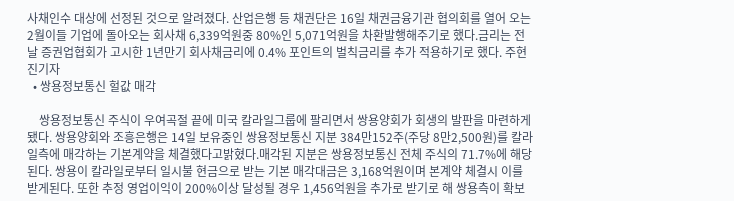사채인수 대상에 선정된 것으로 알려졌다. 산업은행 등 채권단은 16일 채권금융기관 협의회를 열어 오는 2월이들 기업에 돌아오는 회사채 6,339억원중 80%인 5,071억원을 차환발행해주기로 했다.금리는 전날 증권업협회가 고시한 1년만기 회사채금리에 0.4% 포인트의 벌칙금리를 추가 적용하기로 했다. 주현진기자
  • 쌍용정보통신 헐값 매각

    쌍용정보통신 주식이 우여곡절 끝에 미국 칼라일그룹에 팔리면서 쌍용양회가 회생의 발판을 마련하게 됐다. 쌍용양회와 조흥은행은 14일 보유중인 쌍용정보통신 지분 384만152주(주당 8만2,500원)를 칼라일측에 매각하는 기본계약을 체결했다고밝혔다.매각된 지분은 쌍용정보통신 전체 주식의 71.7%에 해당된다. 쌍용이 칼라일로부터 일시불 현금으로 받는 기본 매각대금은 3,168억원이며 본계약 체결시 이를 받게된다. 또한 추정 영업이익이 200%이상 달성될 경우 1,456억원을 추가로 받기로 해 쌍용측이 확보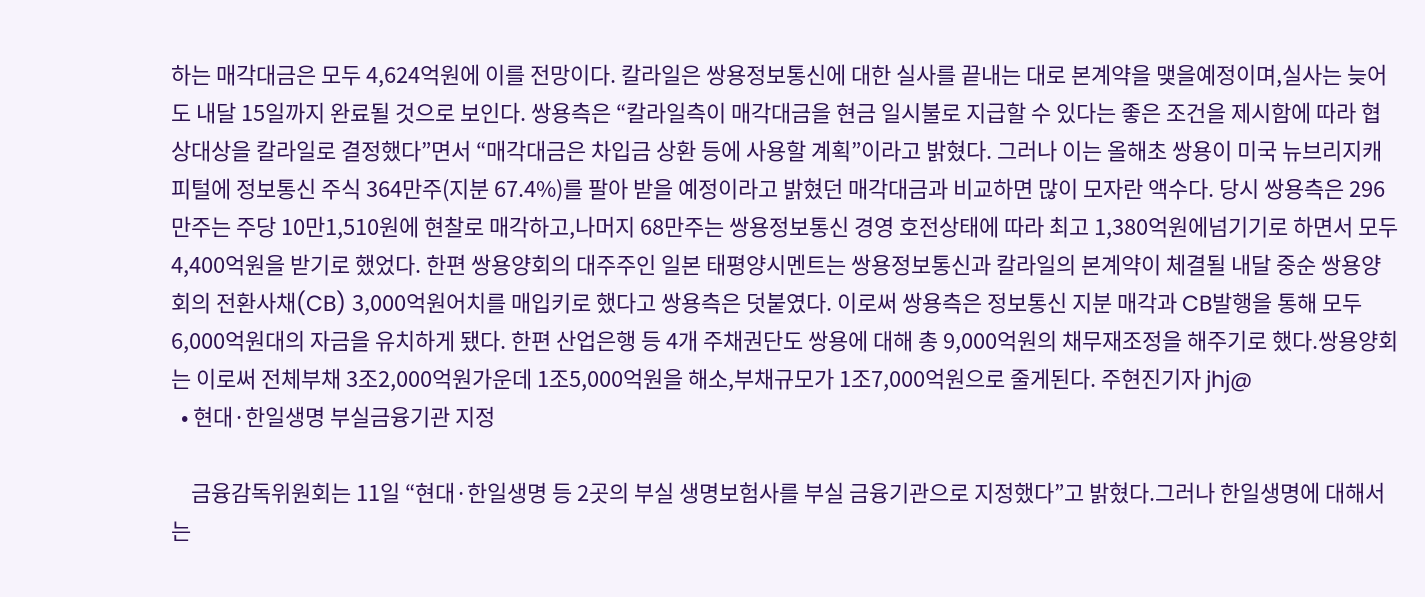하는 매각대금은 모두 4,624억원에 이를 전망이다. 칼라일은 쌍용정보통신에 대한 실사를 끝내는 대로 본계약을 맺을예정이며,실사는 늦어도 내달 15일까지 완료될 것으로 보인다. 쌍용측은 “칼라일측이 매각대금을 현금 일시불로 지급할 수 있다는 좋은 조건을 제시함에 따라 협상대상을 칼라일로 결정했다”면서 “매각대금은 차입금 상환 등에 사용할 계획”이라고 밝혔다. 그러나 이는 올해초 쌍용이 미국 뉴브리지캐피털에 정보통신 주식 364만주(지분 67.4%)를 팔아 받을 예정이라고 밝혔던 매각대금과 비교하면 많이 모자란 액수다. 당시 쌍용측은 296만주는 주당 10만1,510원에 현찰로 매각하고,나머지 68만주는 쌍용정보통신 경영 호전상태에 따라 최고 1,380억원에넘기기로 하면서 모두 4,400억원을 받기로 했었다. 한편 쌍용양회의 대주주인 일본 태평양시멘트는 쌍용정보통신과 칼라일의 본계약이 체결될 내달 중순 쌍용양회의 전환사채(CB) 3,000억원어치를 매입키로 했다고 쌍용측은 덧붙였다. 이로써 쌍용측은 정보통신 지분 매각과 CB발행을 통해 모두 6,000억원대의 자금을 유치하게 됐다. 한편 산업은행 등 4개 주채권단도 쌍용에 대해 총 9,000억원의 채무재조정을 해주기로 했다.쌍용양회는 이로써 전체부채 3조2,000억원가운데 1조5,000억원을 해소,부채규모가 1조7,000억원으로 줄게된다. 주현진기자 jhj@
  • 현대·한일생명 부실금융기관 지정

    금융감독위원회는 11일 “현대·한일생명 등 2곳의 부실 생명보험사를 부실 금융기관으로 지정했다”고 밝혔다.그러나 한일생명에 대해서는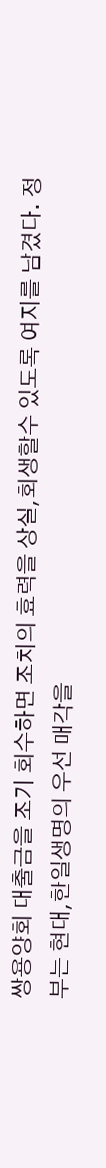쌍용양회 대출금을 조기 회수하면 조치의 효력을 상실,회생할수 있도록 여지를 남겼다. 정부는 현대,한일생명의 우선 매각을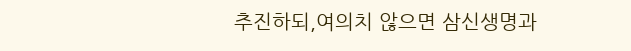추진하되,여의치 않으면 삼신생명과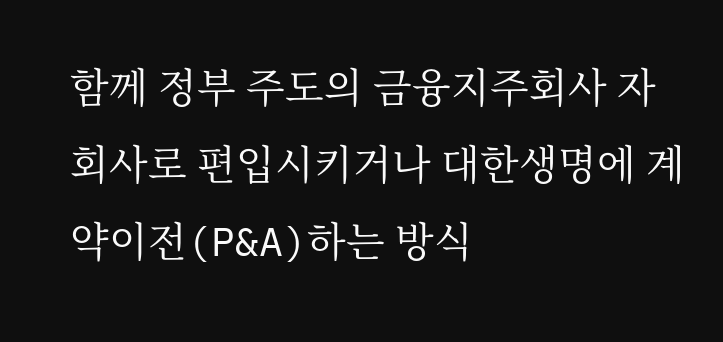함께 정부 주도의 금융지주회사 자회사로 편입시키거나 대한생명에 계약이전(P&A)하는 방식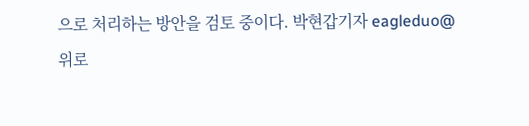으로 처리하는 방안을 검토 중이다. 박현갑기자 eagleduo@
위로